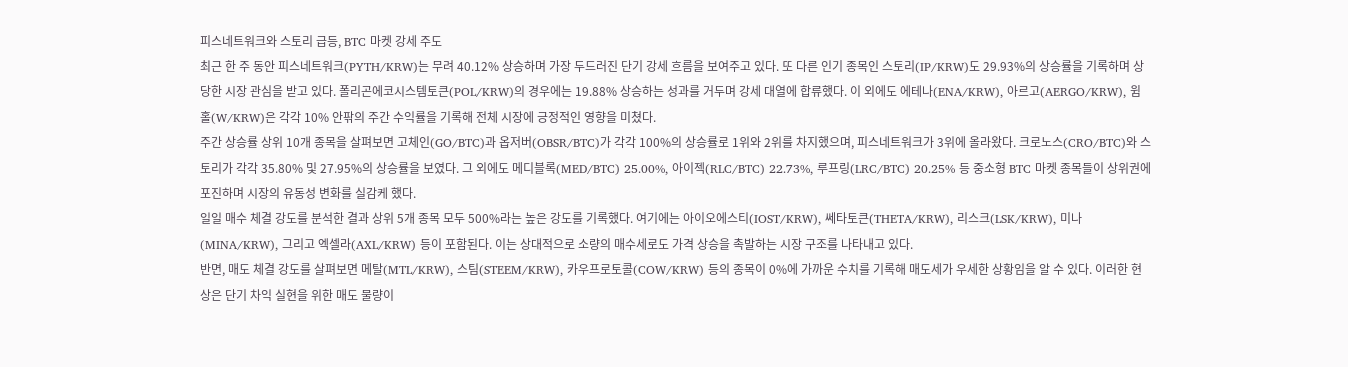피스네트워크와 스토리 급등, BTC 마켓 강세 주도
최근 한 주 동안 피스네트워크(PYTH/KRW)는 무려 40.12% 상승하며 가장 두드러진 단기 강세 흐름을 보여주고 있다. 또 다른 인기 종목인 스토리(IP/KRW)도 29.93%의 상승률을 기록하며 상당한 시장 관심을 받고 있다. 폴리곤에코시스템토큰(POL/KRW)의 경우에는 19.88% 상승하는 성과를 거두며 강세 대열에 합류했다. 이 외에도 에테나(ENA/KRW), 아르고(AERGO/KRW), 윔홀(W/KRW)은 각각 10% 안팎의 주간 수익률을 기록해 전체 시장에 긍정적인 영향을 미쳤다.
주간 상승률 상위 10개 종목을 살펴보면 고체인(GO/BTC)과 옵저버(OBSR/BTC)가 각각 100%의 상승률로 1위와 2위를 차지했으며, 피스네트워크가 3위에 올라왔다. 크로노스(CRO/BTC)와 스토리가 각각 35.80% 및 27.95%의 상승률을 보였다. 그 외에도 메디블록(MED/BTC) 25.00%, 아이젝(RLC/BTC) 22.73%, 루프링(LRC/BTC) 20.25% 등 중소형 BTC 마켓 종목들이 상위권에 포진하며 시장의 유동성 변화를 실감케 했다.
일일 매수 체결 강도를 분석한 결과 상위 5개 종목 모두 500%라는 높은 강도를 기록했다. 여기에는 아이오에스티(IOST/KRW), 쎄타토큰(THETA/KRW), 리스크(LSK/KRW), 미나(MINA/KRW), 그리고 엑셀라(AXL/KRW) 등이 포함된다. 이는 상대적으로 소량의 매수세로도 가격 상승을 촉발하는 시장 구조를 나타내고 있다.
반면, 매도 체결 강도를 살펴보면 메탈(MTL/KRW), 스팀(STEEM/KRW), 카우프로토콜(COW/KRW) 등의 종목이 0%에 가까운 수치를 기록해 매도세가 우세한 상황임을 알 수 있다. 이러한 현상은 단기 차익 실현을 위한 매도 물량이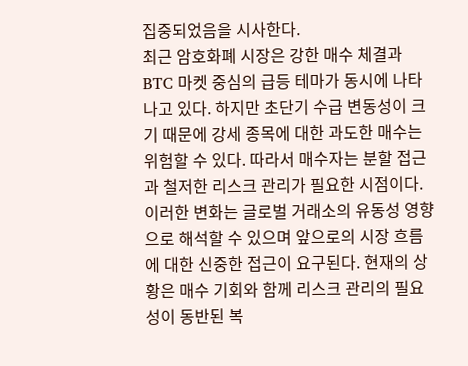집중되었음을 시사한다.
최근 암호화폐 시장은 강한 매수 체결과 BTC 마켓 중심의 급등 테마가 동시에 나타나고 있다. 하지만 초단기 수급 변동성이 크기 때문에 강세 종목에 대한 과도한 매수는 위험할 수 있다. 따라서 매수자는 분할 접근과 철저한 리스크 관리가 필요한 시점이다.
이러한 변화는 글로벌 거래소의 유동성 영향으로 해석할 수 있으며 앞으로의 시장 흐름에 대한 신중한 접근이 요구된다. 현재의 상황은 매수 기회와 함께 리스크 관리의 필요성이 동반된 복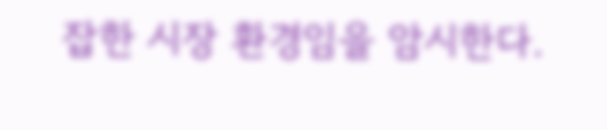잡한 시장 환경임을 암시한다.